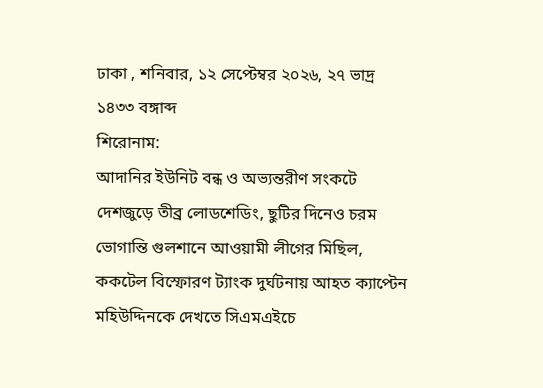ঢাকা , শনিবার, ১২ সেপ্টেম্বর ২০২৬, ২৭ ভাদ্র ১৪৩৩ বঙ্গাব্দ
শিরোনাম:
আদানির ইউনিট বন্ধ ও অভ্যন্তরীণ সংকটে দেশজুড়ে তীব্র লোডশেডিং, ছুটির দিনেও চরম ভোগান্তি গুলশানে আওয়ামী লীগের মিছিল, ককটেল বিস্ফোরণ ট্যাংক দুর্ঘটনায় আহত ক্যাপ্টেন মহিউদ্দিনকে দেখতে সিএমএইচে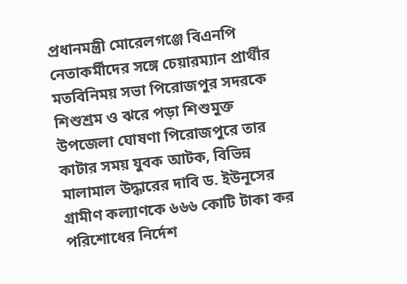প্রধানমন্ত্রী মোরেলগঞ্জে বিএনপি নেতাকর্মীদের সঙ্গে চেয়ারম্যান প্রার্থীর মতবিনিময় সভা পিরোজপুর সদরকে শিশুশ্রম ও ঝরে পড়া শিশুমুক্ত উপজেলা ঘোষণা পিরোজপুরে তার কাটার সময় যুবক আটক, বিভিন্ন মালামাল উদ্ধারের দাবি ড. ইউনূসের গ্রামীণ কল্যাণকে ৬৬৬ কোটি টাকা কর পরিশোধের নির্দেশ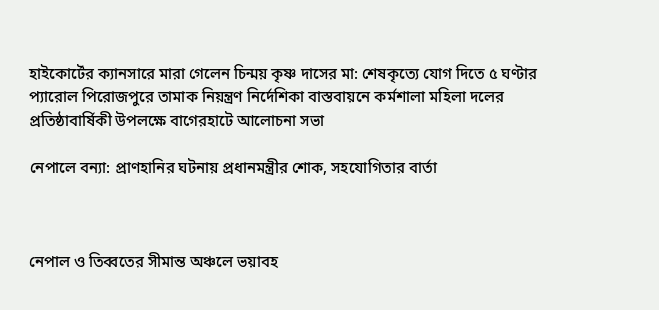হাইকোর্টের ক্যানসারে মারা গেলেন চিন্ময় কৃষ্ণ দাসের মা: শেষকৃত্যে যোগ দিতে ৫ ঘণ্টার প্যারোল পিরোজপুরে তামাক নিয়ন্ত্রণ নির্দেশিকা বাস্তবায়নে কর্মশালা মহিলা দলের প্রতিষ্ঠাবার্ষিকী উপলক্ষে বাগেরহাটে আলোচনা সভা

নেপালে বন্যা: প্রাণহানির ঘটনায় প্রধানমন্ত্রীর শোক, সহযোগিতার বার্তা



নেপাল ও তিব্বতের সীমান্ত অঞ্চলে ভয়াবহ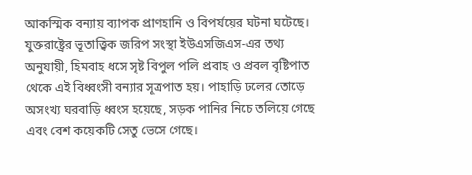আকস্মিক বন্যায় ব্যাপক প্রাণহানি ও বিপর্যয়ের ঘটনা ঘটেছে। যুক্তরাষ্ট্রের ভূতাত্ত্বিক জরিপ সংস্থা ইউএসজিএস-এর তথ্য অনুযায়ী, হিমবাহ ধসে সৃষ্ট বিপুল পলি প্রবাহ ও প্রবল বৃষ্টিপাত থেকে এই বিধ্বংসী বন্যার সূত্রপাত হয়। পাহাড়ি ঢলের তোড়ে অসংখ্য ঘরবাড়ি ধ্বংস হয়েছে, সড়ক পানির নিচে তলিয়ে গেছে এবং বেশ কয়েকটি সেতু ভেসে গেছে।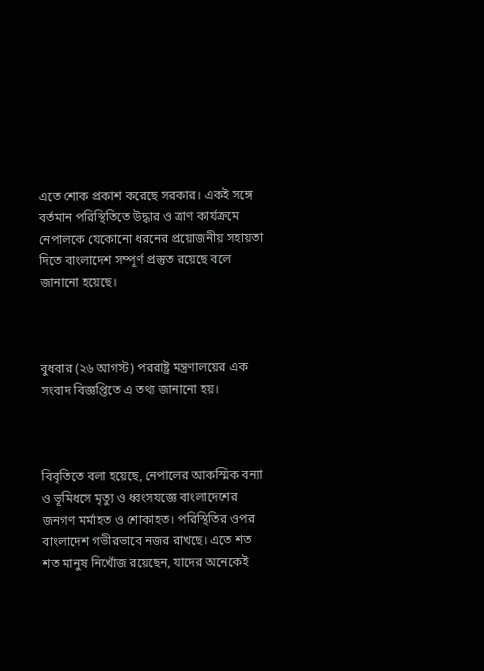এতে শোক প্রকাশ করেছে সরকার। একই সঙ্গে বর্তমান পরিস্থিতিতে উদ্ধার ও ত্রাণ কার্যক্রমে নেপালকে যেকোনো ধরনের প্রয়োজনীয় সহায়তা দিতে বাংলাদেশ সম্পূর্ণ প্রস্তুত রয়েছে বলে জানানো হয়েছে।



বুধবার (২৬ আগস্ট) পররাষ্ট্র মন্ত্রণালয়ের এক সংবাদ বিজ্ঞপ্তিতে এ তথ্য জানানো হয়।



বিবৃতিতে বলা হয়েছে, নেপালের আকস্মিক বন্যা ও ভূমিধসে মৃত্যু ও ধ্বংসযজ্ঞে বাংলাদেশের জনগণ মর্মাহত ও শোকাহত। পরিস্থিতির ওপর বাংলাদেশ গভীরভাবে নজর রাখছে। এতে শত শত মানুষ নিখোঁজ রয়েছেন, যাদের অনেকেই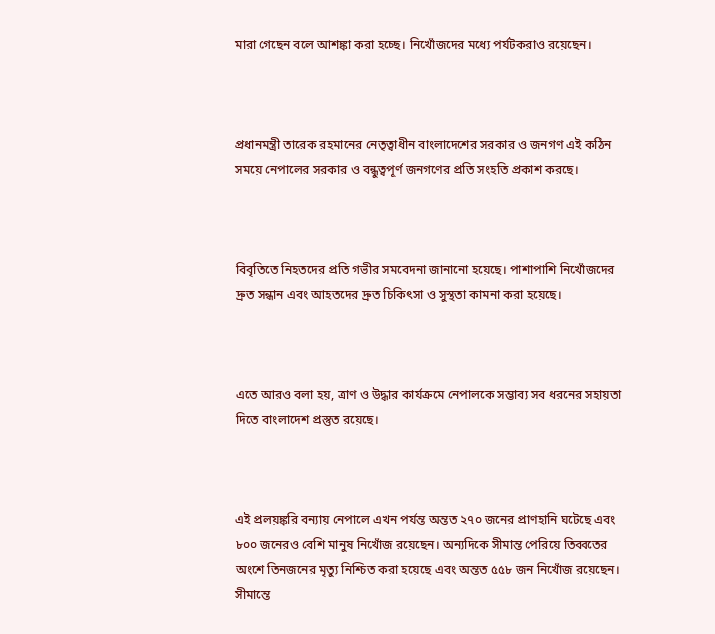মারা গেছেন বলে আশঙ্কা করা হচ্ছে। নিখোঁজদের মধ্যে পর্যটকরাও রয়েছেন।



প্রধানমন্ত্রী তারেক রহমানের নেতৃত্বাধীন বাংলাদেশের সরকার ও জনগণ এই কঠিন সময়ে নেপালের সরকার ও বন্ধুত্বপূর্ণ জনগণের প্রতি সংহতি প্রকাশ করছে।



বিবৃতিতে নিহতদের প্রতি গভীর সমবেদনা জানানো হয়েছে। পাশাপাশি নিখোঁজদের দ্রুত সন্ধান এবং আহতদের দ্রুত চিকিৎসা ও সুস্থতা কামনা করা হয়েছে।



এতে আরও বলা হয়, ত্রাণ ও উদ্ধার কার্যক্রমে নেপালকে সম্ভাব্য সব ধরনের সহায়তা দিতে বাংলাদেশ প্রস্তুত রয়েছে।



এই প্রলয়ঙ্করি বন্যায় নেপালে এখন পর্যন্ত অন্তত ২৭০ জনের প্রাণহানি ঘটেছে এবং ৮০০ জনেরও বেশি মানুষ নিখোঁজ রয়েছেন। অন্যদিকে সীমান্ত পেরিয়ে তিব্বতের অংশে তিনজনের মৃত্যু নিশ্চিত করা হয়েছে এবং অন্তত ৫৫৮ জন নিখোঁজ রয়েছেন। সীমান্তে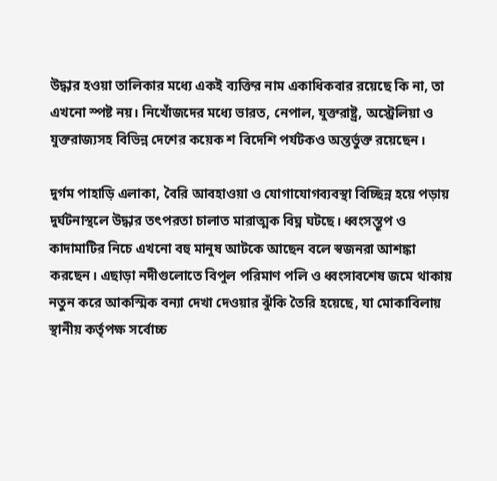উদ্ধার হওয়া তালিকার মধ্যে একই ব্যক্তির নাম একাধিকবার রয়েছে কি না, তা এখনো স্পষ্ট নয়। নিখোঁজদের মধ্যে ভারত, নেপাল, যুক্তরাষ্ট্র, অস্ট্রেলিয়া ও যুক্তরাজ্যসহ বিভিন্ন দেশের কয়েক শ বিদেশি পর্যটকও অন্তর্ভুক্ত রয়েছেন।

দুর্গম পাহাড়ি এলাকা, বৈরি আবহাওয়া ও যোগাযোগব্যবস্থা বিচ্ছিন্ন হয়ে পড়ায় দুর্ঘটনাস্থলে উদ্ধার তৎপরতা চালাত মারাত্মক বিঘ্ন ঘটছে। ধ্বংসস্তূপ ও কাদামাটির নিচে এখনো বহু মানুষ আটকে আছেন বলে স্বজনরা আশঙ্কা করছেন। এছাড়া নদীগুলোতে বিপুল পরিমাণ পলি ও ধ্বংসাবশেষ জমে থাকায় নতুন করে আকস্মিক বন্যা দেখা দেওয়ার ঝুঁকি তৈরি হয়েছে, যা মোকাবিলায় স্থানীয় কর্তৃপক্ষ সর্বোচ্চ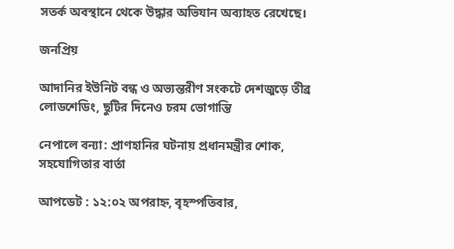সতর্ক অবস্থানে থেকে উদ্ধার অভিযান অব্যাহত রেখেছে।

জনপ্রিয়

আদানির ইউনিট বন্ধ ও অভ্যন্তরীণ সংকটে দেশজুড়ে তীব্র লোডশেডিং, ছুটির দিনেও চরম ভোগান্তি

নেপালে বন্যা: প্রাণহানির ঘটনায় প্রধানমন্ত্রীর শোক, সহযোগিতার বার্তা

আপডেট : ১২:০২ অপরাহ্ন, বৃহস্পতিবার,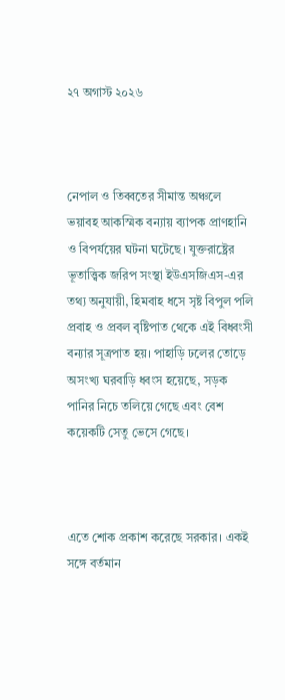২৭ অগাস্ট ২০২৬



নেপাল ও তিব্বতের সীমান্ত অঞ্চলে ভয়াবহ আকস্মিক বন্যায় ব্যাপক প্রাণহানি ও বিপর্যয়ের ঘটনা ঘটেছে। যুক্তরাষ্ট্রের ভূতাত্ত্বিক জরিপ সংস্থা ইউএসজিএস-এর তথ্য অনুযায়ী, হিমবাহ ধসে সৃষ্ট বিপুল পলি প্রবাহ ও প্রবল বৃষ্টিপাত থেকে এই বিধ্বংসী বন্যার সূত্রপাত হয়। পাহাড়ি ঢলের তোড়ে অসংখ্য ঘরবাড়ি ধ্বংস হয়েছে, সড়ক পানির নিচে তলিয়ে গেছে এবং বেশ কয়েকটি সেতু ভেসে গেছে।



এতে শোক প্রকাশ করেছে সরকার। একই সঙ্গে বর্তমান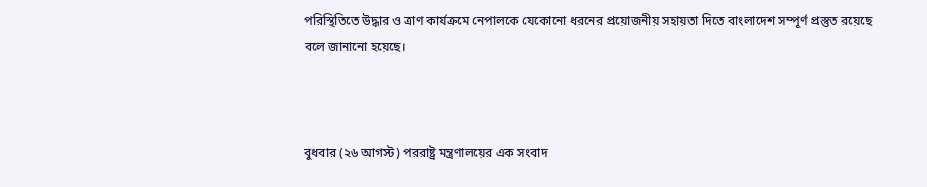পরিস্থিতিতে উদ্ধার ও ত্রাণ কার্যক্রমে নেপালকে যেকোনো ধরনের প্রয়োজনীয় সহায়তা দিতে বাংলাদেশ সম্পূর্ণ প্রস্তুত রয়েছে বলে জানানো হয়েছে।



বুধবার (২৬ আগস্ট) পররাষ্ট্র মন্ত্রণালয়ের এক সংবাদ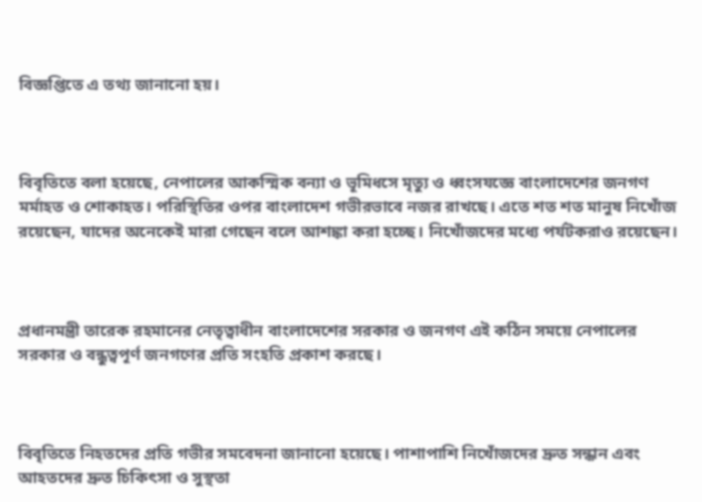বিজ্ঞপ্তিতে এ তথ্য জানানো হয়।



বিবৃতিতে বলা হয়েছে, নেপালের আকস্মিক বন্যা ও ভূমিধসে মৃত্যু ও ধ্বংসযজ্ঞে বাংলাদেশের জনগণ মর্মাহত ও শোকাহত। পরিস্থিতির ওপর বাংলাদেশ গভীরভাবে নজর রাখছে। এতে শত শত মানুষ নিখোঁজ রয়েছেন, যাদের অনেকেই মারা গেছেন বলে আশঙ্কা করা হচ্ছে। নিখোঁজদের মধ্যে পর্যটকরাও রয়েছেন।



প্রধানমন্ত্রী তারেক রহমানের নেতৃত্বাধীন বাংলাদেশের সরকার ও জনগণ এই কঠিন সময়ে নেপালের সরকার ও বন্ধুত্বপূর্ণ জনগণের প্রতি সংহতি প্রকাশ করছে।



বিবৃতিতে নিহতদের প্রতি গভীর সমবেদনা জানানো হয়েছে। পাশাপাশি নিখোঁজদের দ্রুত সন্ধান এবং আহতদের দ্রুত চিকিৎসা ও সুস্থতা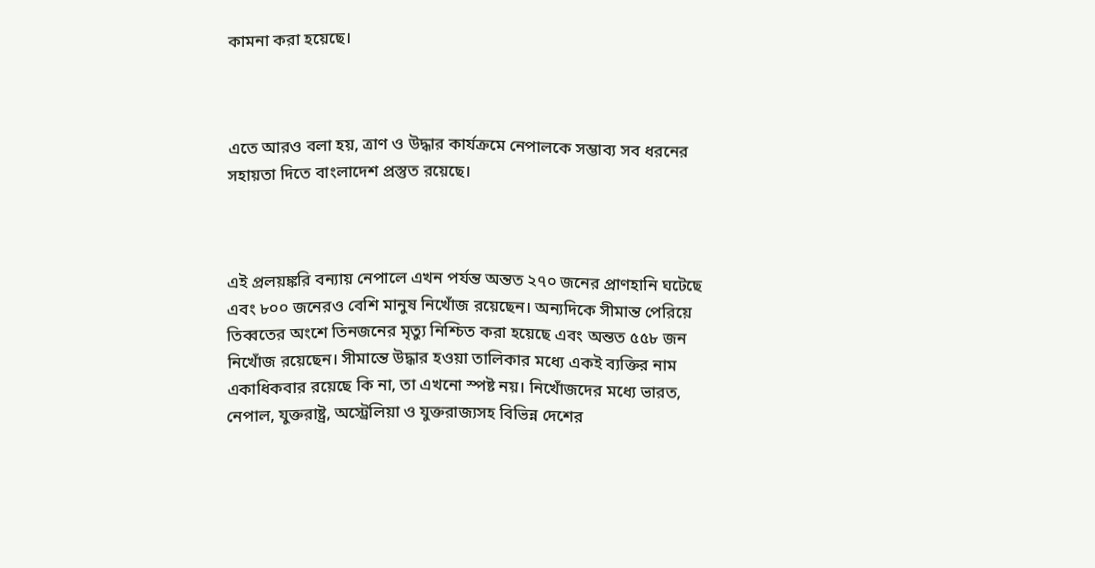কামনা করা হয়েছে।



এতে আরও বলা হয়, ত্রাণ ও উদ্ধার কার্যক্রমে নেপালকে সম্ভাব্য সব ধরনের সহায়তা দিতে বাংলাদেশ প্রস্তুত রয়েছে।



এই প্রলয়ঙ্করি বন্যায় নেপালে এখন পর্যন্ত অন্তত ২৭০ জনের প্রাণহানি ঘটেছে এবং ৮০০ জনেরও বেশি মানুষ নিখোঁজ রয়েছেন। অন্যদিকে সীমান্ত পেরিয়ে তিব্বতের অংশে তিনজনের মৃত্যু নিশ্চিত করা হয়েছে এবং অন্তত ৫৫৮ জন নিখোঁজ রয়েছেন। সীমান্তে উদ্ধার হওয়া তালিকার মধ্যে একই ব্যক্তির নাম একাধিকবার রয়েছে কি না, তা এখনো স্পষ্ট নয়। নিখোঁজদের মধ্যে ভারত, নেপাল, যুক্তরাষ্ট্র, অস্ট্রেলিয়া ও যুক্তরাজ্যসহ বিভিন্ন দেশের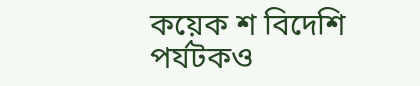কয়েক শ বিদেশি পর্যটকও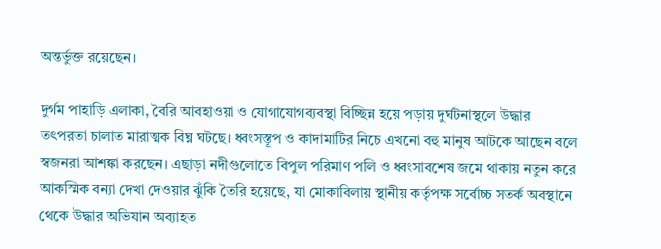অন্তর্ভুক্ত রয়েছেন।

দুর্গম পাহাড়ি এলাকা, বৈরি আবহাওয়া ও যোগাযোগব্যবস্থা বিচ্ছিন্ন হয়ে পড়ায় দুর্ঘটনাস্থলে উদ্ধার তৎপরতা চালাত মারাত্মক বিঘ্ন ঘটছে। ধ্বংসস্তূপ ও কাদামাটির নিচে এখনো বহু মানুষ আটকে আছেন বলে স্বজনরা আশঙ্কা করছেন। এছাড়া নদীগুলোতে বিপুল পরিমাণ পলি ও ধ্বংসাবশেষ জমে থাকায় নতুন করে আকস্মিক বন্যা দেখা দেওয়ার ঝুঁকি তৈরি হয়েছে, যা মোকাবিলায় স্থানীয় কর্তৃপক্ষ সর্বোচ্চ সতর্ক অবস্থানে থেকে উদ্ধার অভিযান অব্যাহত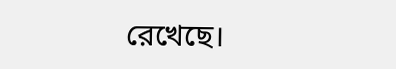রেখেছে।